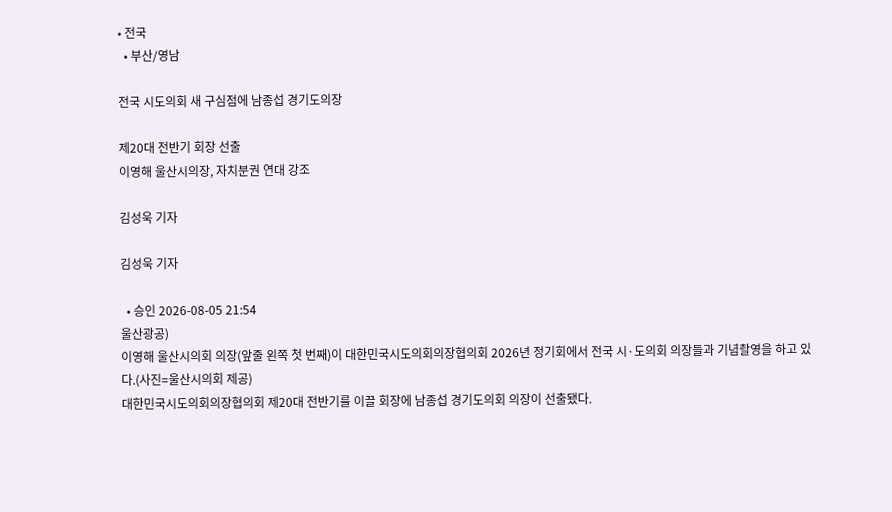• 전국
  • 부산/영남

전국 시도의회 새 구심점에 남종섭 경기도의장

제20대 전반기 회장 선출
이영해 울산시의장, 자치분권 연대 강조

김성욱 기자

김성욱 기자

  • 승인 2026-08-05 21:54
울산광공)
이영해 울산시의회 의장(앞줄 왼쪽 첫 번째)이 대한민국시도의회의장협의회 2026년 정기회에서 전국 시·도의회 의장들과 기념촬영을 하고 있다.(사진=울산시의회 제공)
대한민국시도의회의장협의회 제20대 전반기를 이끌 회장에 남종섭 경기도의회 의장이 선출됐다.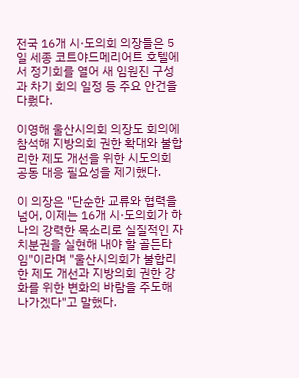전국 16개 시·도의회 의장들은 5일 세종 코트야드메리어트 호텔에서 정기회를 열어 새 임원진 구성과 차기 회의 일정 등 주요 안건을 다뤘다.

이영해 울산시의회 의장도 회의에 참석해 지방의회 권한 확대와 불합리한 제도 개선을 위한 시도의회 공동 대응 필요성을 제기했다.

이 의장은 "단순한 교류와 협력을 넘어, 이제는 16개 시·도의회가 하나의 강력한 목소리로 실질적인 자치분권을 실현해 내야 할 골든타임"이라며 "울산시의회가 불합리한 제도 개선과 지방의회 권한 강화를 위한 변화의 바람을 주도해 나가겠다"고 말했다.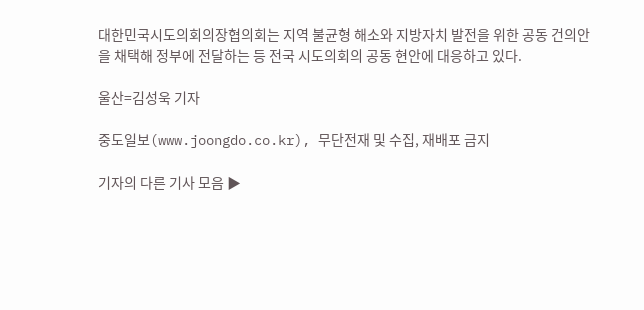대한민국시도의회의장협의회는 지역 불균형 해소와 지방자치 발전을 위한 공동 건의안을 채택해 정부에 전달하는 등 전국 시도의회의 공동 현안에 대응하고 있다.

울산=김성욱 기자

중도일보(www.joongdo.co.kr), 무단전재 및 수집, 재배포 금지

기자의 다른 기사 모음 ▶